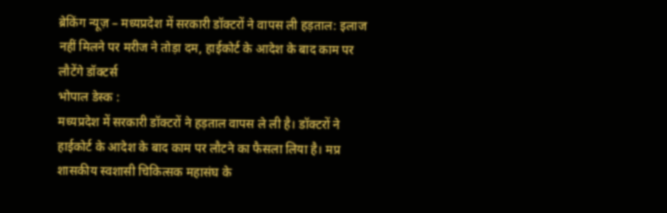ब्रेकिंग न्यूज़ – मध्यप्रदेश में सरकारी डॉक्टरों ने वापस ली हड़ताल: इलाज नहीं मिलने पर मरीज ने तोड़ा दम, हाईकोर्ट के आदेश के बाद काम पर लौटेंगे डॉक्टर्स
भोपाल डेस्क :
मध्यप्रदेश में सरकारी डॉक्टरों ने हड़ताल वापस ले ली है। डॉक्टरों ने हाईकोर्ट के आदेश के बाद काम पर लौटने का फैसला लिया है। मप्र शासकीय स्वशासी चिकित्सक महासंघ के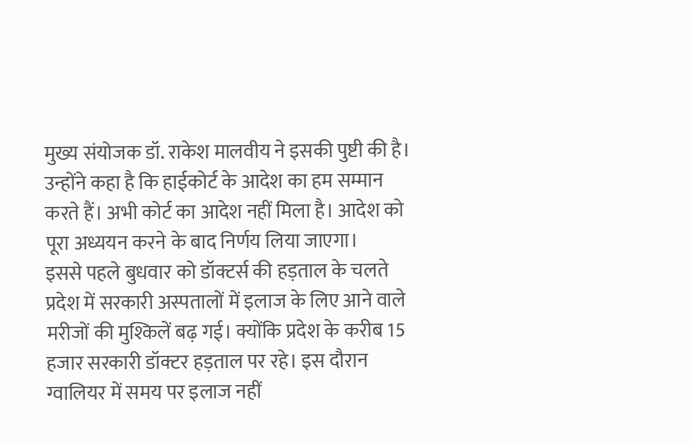मुख्य संयोजक डॉ. राकेश मालवीय ने इसकी पुष्टी की है। उन्होंने कहा है कि हाईकोर्ट के आदेश का हम सम्मान करते हैं। अभी कोर्ट का आदेश नहीं मिला है। आदेश को पूरा अध्ययन करने के बाद निर्णय लिया जाएगा।
इससे पहले बुधवार को डॉक्टर्स की हड़ताल के चलते प्रदेश में सरकारी अस्पतालों में इलाज के लिए आने वाले मरीजों की मुश्किलें बढ़ गई। क्योंकि प्रदेश के करीब 15 हजार सरकारी डॉक्टर हड़ताल पर रहे। इस दौरान ग्वालियर में समय पर इलाज नहीं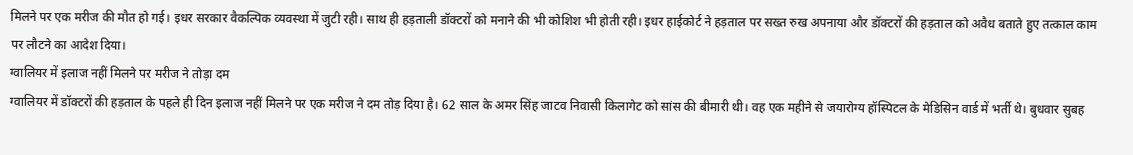मिलने पर एक मरीज की मौत हो गई। इधर सरकार वैकल्पिक व्यवस्था में जुटी रही। साथ ही हड़ताली डॉक्टरों को मनाने की भी कोशिश भी होती रही। इधर हाईकोर्ट ने हड़ताल पर सख्त रुख अपनाया और डॉक्टरों की हड़ताल को अवैध बताते हुए तत्काल काम पर लौटने का आदेश दिया।
ग्वालियर में इलाज नहीं मिलने पर मरीज ने तोड़ा दम
ग्वालियर में डॉक्टरों की हड़ताल के पहले ही दिन इलाज नहीं मिलने पर एक मरीज ने दम तोड़ दिया है। 62 साल के अमर सिंह जाटव निवासी किलागेट को सांस की बीमारी थी। वह एक महीने से जयारोग्य हॉस्पिटल के मेडिसिन वार्ड में भर्ती थे। बुधवार सुबह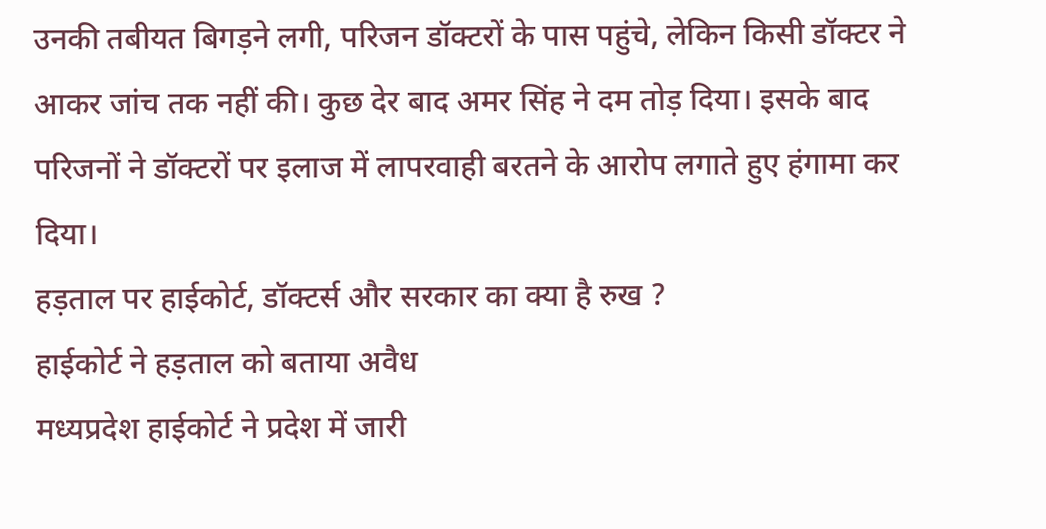उनकी तबीयत बिगड़ने लगी, परिजन डॉक्टरों के पास पहुंचे, लेकिन किसी डॉक्टर ने आकर जांच तक नहीं की। कुछ देर बाद अमर सिंह ने दम तोड़ दिया। इसके बाद परिजनों ने डॉक्टरों पर इलाज में लापरवाही बरतने के आरोप लगाते हुए हंगामा कर दिया।
हड़ताल पर हाईकोर्ट, डॉक्टर्स और सरकार का क्या है रुख ?
हाईकोर्ट ने हड़ताल को बताया अवैध
मध्यप्रदेश हाईकोर्ट ने प्रदेश में जारी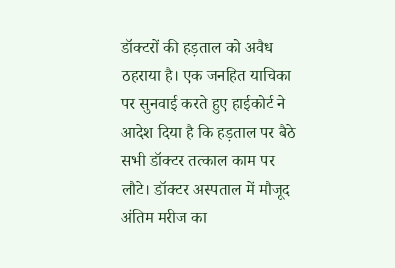डॉक्टरों की हड़ताल को अवैध ठहराया है। एक जनहित याचिका पर सुनवाई करते हुए हाईकोर्ट ने आदेश दिया है कि हड़ताल पर बैठे सभी डॉक्टर तत्काल काम पर लौटे। डॉक्टर अस्पताल में मौजूद अंतिम मरीज का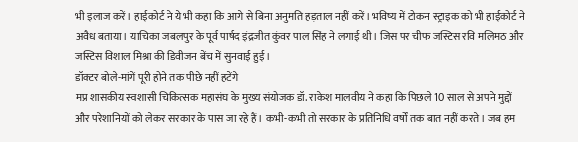भी इलाज करें। हाईकोर्ट ने ये भी कहा कि आगे से बिना अनुमति हड़ताल नहीं करें। भविष्य में टोकन स्ट्राइक को भी हाईकोर्ट ने अवैध बताया। याचिका जबलपुर के पूर्व पार्षद इंद्रजीत कुंवर पाल सिंह ने लगाई थी। जिस पर चीफ जस्टिस रवि मलिमठ और जस्टिस विशाल मिश्रा की डिवीजन बेंच में सुनवाई हुई।
डॉक्टर बोले-मांगें पूरी होने तक पीछे नहीं हटेंगे
मप्र शासकीय स्वशासी चिकित्सक महासंघ के मुख्य संयोजक डॉ. राकेश मालवीय ने कहा कि पिछले 10 साल से अपने मुद्दों और परेशानियों को लेकर सरकार के पास जा रहे हैं। कभी-कभी तो सरकार के प्रतिनिधि वर्षों तक बात नहीं करते। जब हम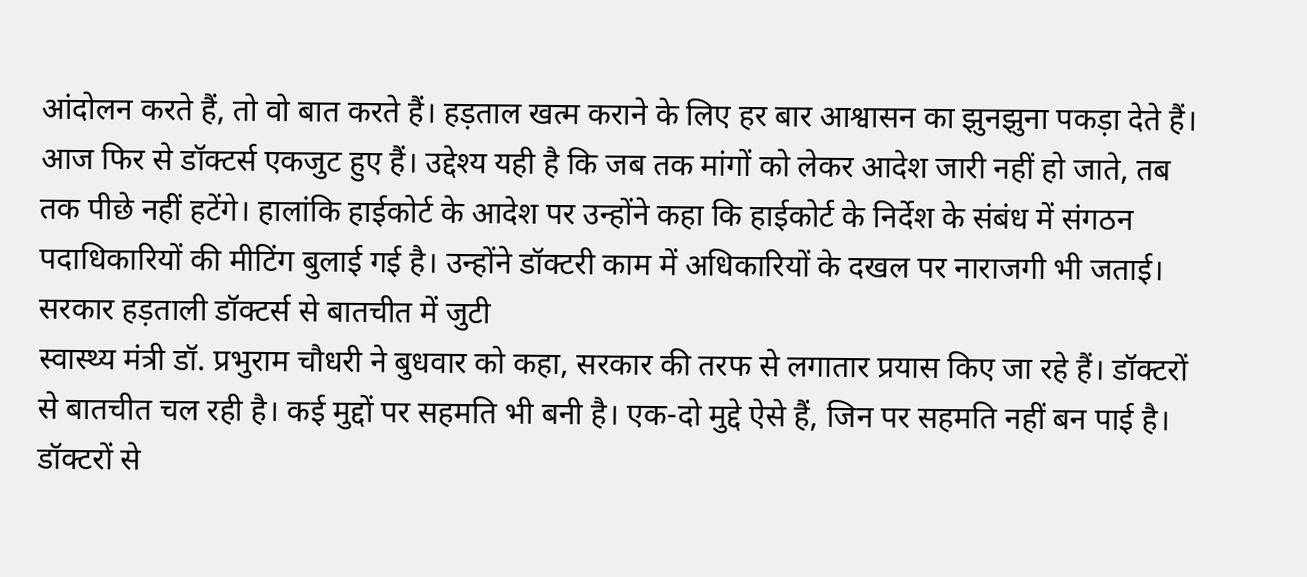आंदोलन करते हैं, तो वो बात करते हैं। हड़ताल खत्म कराने के लिए हर बार आश्वासन का झुनझुना पकड़ा देते हैं। आज फिर से डॉक्टर्स एकजुट हुए हैं। उद्देश्य यही है कि जब तक मांगों को लेकर आदेश जारी नहीं हो जाते, तब तक पीछे नहीं हटेंगे। हालांकि हाईकोर्ट के आदेश पर उन्होंने कहा कि हाईकोर्ट के निर्देश के संबंध में संगठन पदाधिकारियों की मीटिंग बुलाई गई है। उन्होंने डॉक्टरी काम में अधिकारियों के दखल पर नाराजगी भी जताई।
सरकार हड़ताली डॉक्टर्स से बातचीत में जुटी
स्वास्थ्य मंत्री डॉ. प्रभुराम चौधरी ने बुधवार को कहा, सरकार की तरफ से लगातार प्रयास किए जा रहे हैं। डॉक्टरों से बातचीत चल रही है। कई मुद्दों पर सहमति भी बनी है। एक-दो मुद्दे ऐसे हैं, जिन पर सहमति नहीं बन पाई है। डॉक्टरों से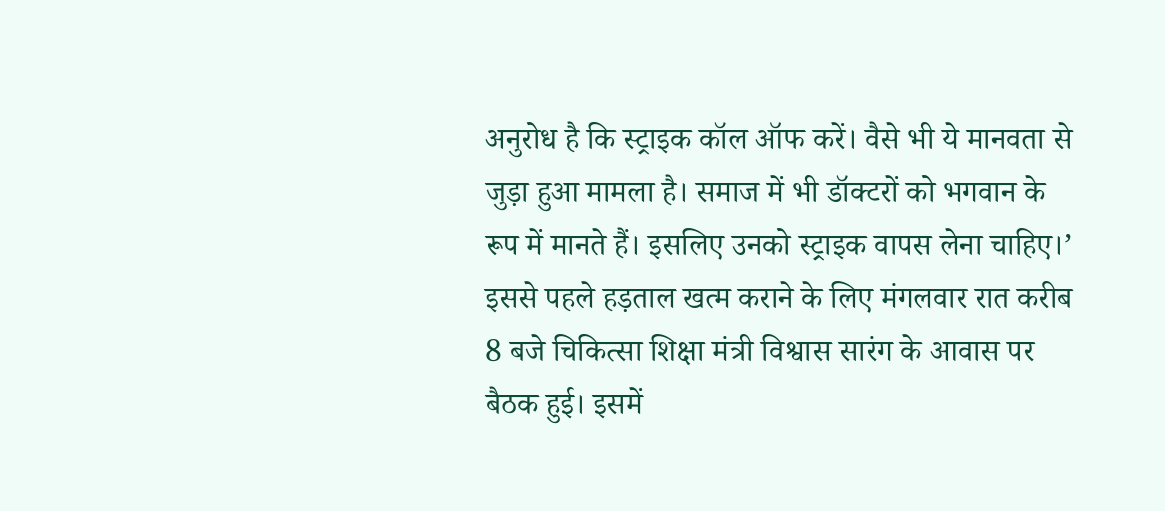अनुरोध है कि स्ट्राइक कॉल ऑफ करें। वैसे भी ये मानवता से जुड़ा हुआ मामला है। समाज में भी डॉक्टरों को भगवान के रूप में मानते हैं। इसलिए उनको स्ट्राइक वापस लेना चाहिए।’
इससे पहले हड़ताल खत्म कराने के लिए मंगलवार रात करीब 8 बजे चिकित्सा शिक्षा मंत्री विश्वास सारंग के आवास पर बैठक हुई। इसमें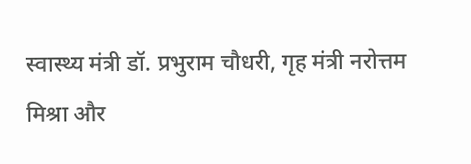स्वास्थ्य मंत्री डॉ. प्रभुराम चौधरी, गृह मंत्री नरोत्तम मिश्रा और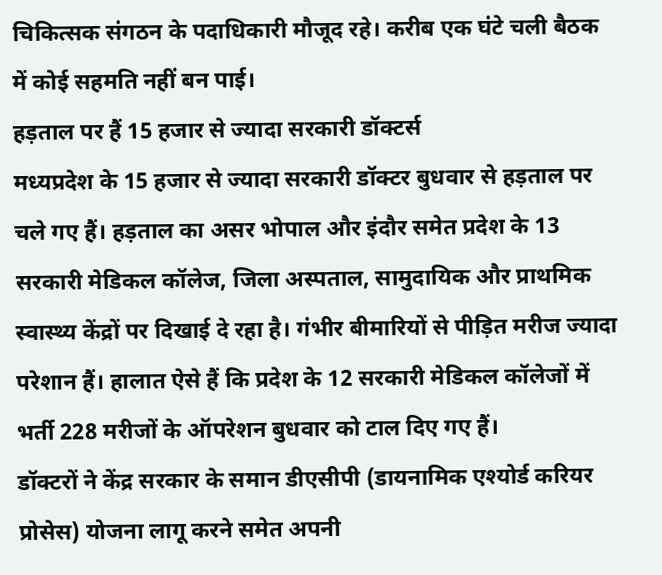चिकित्सक संगठन के पदाधिकारी मौजूद रहे। करीब एक घंटे चली बैठक में कोई सहमति नहीं बन पाई।
हड़ताल पर हैं 15 हजार से ज्यादा सरकारी डॉक्टर्स
मध्यप्रदेश के 15 हजार से ज्यादा सरकारी डॉक्टर बुधवार से हड़ताल पर चले गए हैं। हड़ताल का असर भोपाल और इंदौर समेत प्रदेश के 13 सरकारी मेडिकल कॉलेज, जिला अस्पताल, सामुदायिक और प्राथमिक स्वास्थ्य केंद्रों पर दिखाई दे रहा है। गंभीर बीमारियों से पीड़ित मरीज ज्यादा परेशान हैं। हालात ऐसे हैं कि प्रदेश के 12 सरकारी मेडिकल कॉलेजों में भर्ती 228 मरीजों के ऑपरेशन बुधवार को टाल दिए गए हैं।
डॉक्टरों ने केंद्र सरकार के समान डीएसीपी (डायनामिक एश्योर्ड करियर प्रोसेस) योजना लागू करने समेत अपनी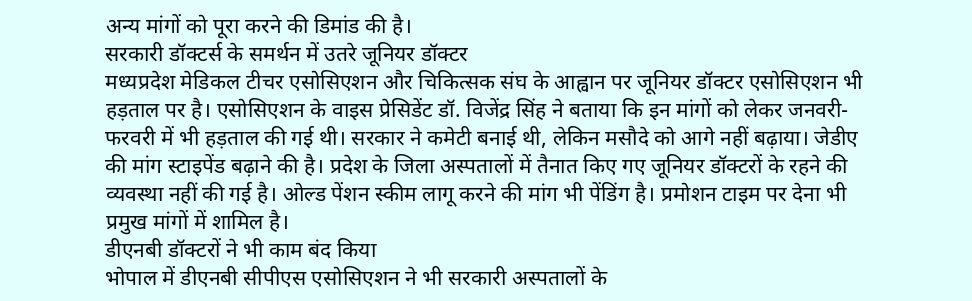अन्य मांगों को पूरा करने की डिमांड की है।
सरकारी डॉक्टर्स के समर्थन में उतरे जूनियर डॉक्टर
मध्यप्रदेश मेडिकल टीचर एसोसिएशन और चिकित्सक संघ के आह्वान पर जूनियर डॉक्टर एसोसिएशन भी हड़ताल पर है। एसोसिएशन के वाइस प्रेसिडेंट डॉ. विजेंद्र सिंह ने बताया कि इन मांगों को लेकर जनवरी-फरवरी में भी हड़ताल की गई थी। सरकार ने कमेटी बनाई थी, लेकिन मसौदे को आगे नहीं बढ़ाया। जेडीए की मांग स्टाइपेंड बढ़ाने की है। प्रदेश के जिला अस्पतालों में तैनात किए गए जूनियर डॉक्टरों के रहने की व्यवस्था नहीं की गई है। ओल्ड पेंशन स्कीम लागू करने की मांग भी पेंडिंग है। प्रमोशन टाइम पर देना भी प्रमुख मांगों में शामिल है।
डीएनबी डॉक्टरों ने भी काम बंद किया
भोपाल में डीएनबी सीपीएस एसोसिएशन ने भी सरकारी अस्पतालों के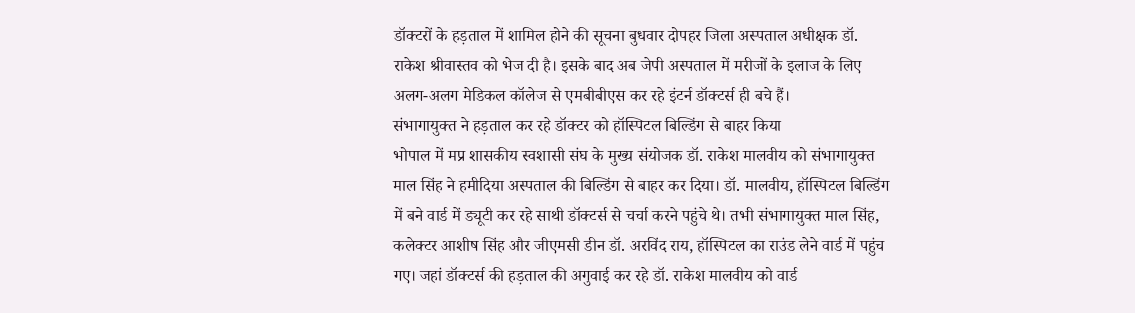डॉक्टरों के हड़ताल में शामिल होने की सूचना बुधवार दोपहर जिला अस्पताल अधीक्षक डॉ. राकेश श्रीवास्तव को भेज दी है। इसके बाद अब जेपी अस्पताल में मरीजों के इलाज के लिए अलग-अलग मेडिकल कॉलेज से एमबीबीएस कर रहे इंटर्न डॉक्टर्स ही बचे हैं।
संभागायुक्त ने हड़ताल कर रहे डॉक्टर को हॉस्पिटल बिल्डिंग से बाहर किया
भोपाल में मप्र शासकीय स्वशासी संघ के मुख्य संयोजक डॉ. राकेश मालवीय को संभागायुक्त माल सिंह ने हमीदिया अस्पताल की बिल्डिंग से बाहर कर दिया। डॉ. मालवीय, हॉस्पिटल बिल्डिंग में बने वार्ड में ड्यूटी कर रहे साथी डॉक्टर्स से चर्चा करने पहुंचे थे। तभी संभागायुक्त माल सिंह, कलेक्टर आशीष सिंह और जीएमसी डीन डॉ. अरविंद राय, हॉस्पिटल का राउंड लेने वार्ड में पहुंच गए। जहां डॉक्टर्स की हड़ताल की अगुवाई कर रहे डॉ. राकेश मालवीय को वार्ड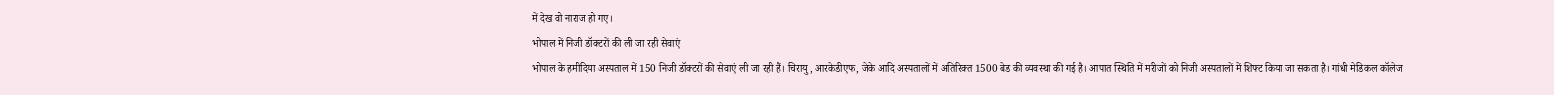में देख वो नाराज हो गए।
भोपाल में निजी डॉक्टरों की ली जा रही सेवाएं
भोपाल के हमीदिया अस्पताल में 150 निजी डॉक्टरों की सेवाएं ली जा रही हैं। चिरायु, आरकेडीएफ, जेके आदि अस्पतालों में अतिरिक्त 1500 बेड की व्यवस्था की गई है। आपात स्थिति में मरीजों को निजी अस्पतालों में शिफ्ट किया जा सकता है। गांधी मेडिकल कॉलेज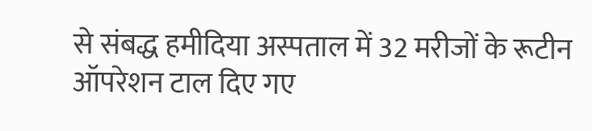से संबद्ध हमीदिया अस्पताल में 32 मरीजों के रूटीन ऑपरेशन टाल दिए गए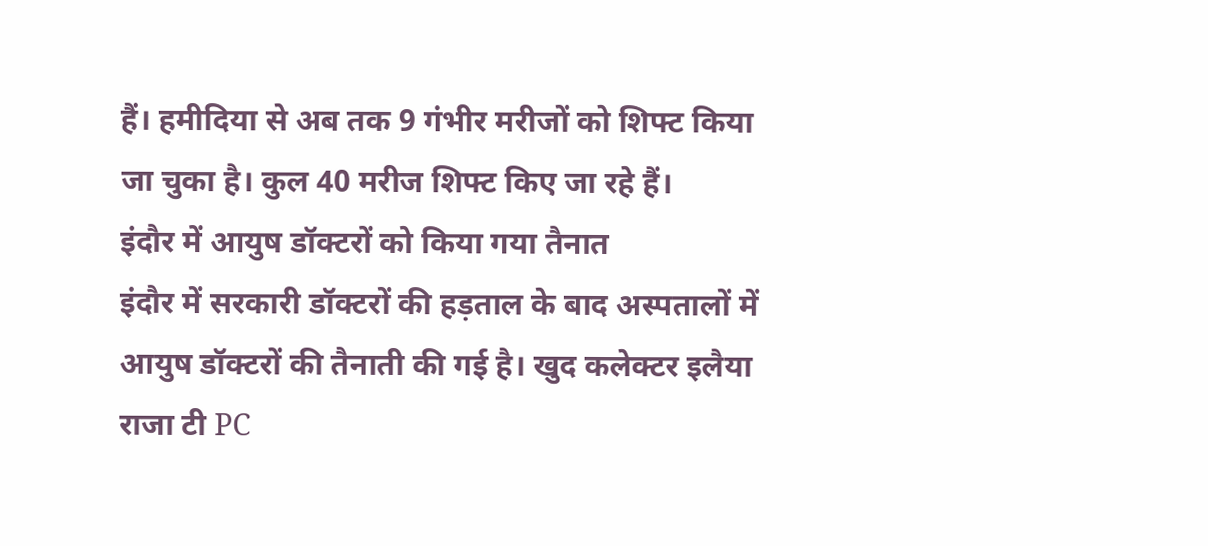हैं। हमीदिया से अब तक 9 गंभीर मरीजों को शिफ्ट किया जा चुका है। कुल 40 मरीज शिफ्ट किए जा रहे हैं।
इंदौर में आयुष डॉक्टरों को किया गया तैनात
इंदौर में सरकारी डॉक्टरों की हड़ताल के बाद अस्पतालों में आयुष डॉक्टरों की तैनाती की गई है। खुद कलेक्टर इलैया राजा टी PC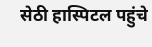सेठी हास्पिटल पहुंचे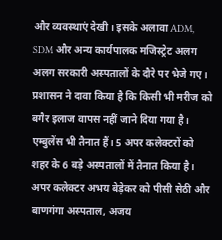और व्यवस्थाएं देखी। इसके अलावा ADM, SDM और अन्य कार्यपालक मजिस्ट्रेट अलग अलग सरकारी अस्पतालों के दौरे पर भेजे गए। प्रशासन ने दावा किया है कि किसी भी मरीज को बगैर इलाज वापस नहीं जाने दिया गया है। एम्बुलेंस भी तैनात हैं। 5 अपर कलेक्टरों को शहर के 6 बड़े अस्पतालों में तैनात किया है। अपर कलेक्टर अभय बेड़ेकर को पीसी सेठी और बाणगंगा अस्पताल, अजय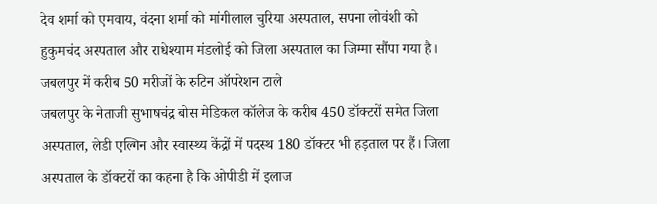देव शर्मा को एमवाय, वंदना शर्मा को मांगीलाल चुरिया अस्पताल, सपना लोवंशी को हुकुमचंद अस्पताल और राधेश्याम मंडलोई को जिला अस्पताल का जिम्मा सौंपा गया है।
जबलपुर में करीब 50 मरीजों के रुटिन ऑपरेशन टाले
जबलपुर के नेताजी सुभाषचंद्र बोस मेडिकल कॉलेज के करीब 450 डॉक्टरों समेत जिला अस्पताल, लेडी एल्गिन और स्वास्थ्य केंद्रों में पदस्थ 180 डॉक्टर भी हड़ताल पर हैं। जिला अस्पताल के डॉक्टरों का कहना है कि ओपीडी में इलाज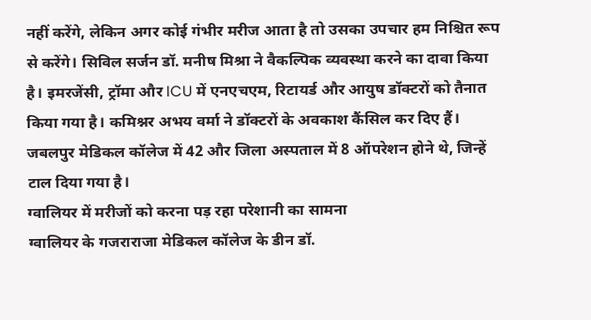नहीं करेंगे, लेकिन अगर कोई गंभीर मरीज आता है तो उसका उपचार हम निश्चित रूप से करेंगे। सिविल सर्जन डॉ. मनीष मिश्रा ने वैकल्पिक व्यवस्था करने का दावा किया है। इमरजेंसी, ट्रॉमा और ICU में एनएचएम, रिटायर्ड और आयुष डॉक्टरों को तैनात किया गया है। कमिश्नर अभय वर्मा ने डॉक्टरों के अवकाश कैंसिल कर दिए हैं। जबलपुर मेडिकल कॉलेज में 42 और जिला अस्पताल में 8 ऑपरेशन होने थे, जिन्हें टाल दिया गया है।
ग्वालियर में मरीजों को करना पड़ रहा परेशानी का सामना
ग्वालियर के गजराराजा मेडिकल कॉलेज के डीन डॉ.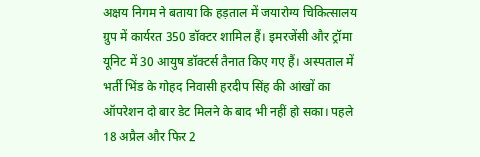अक्षय निगम ने बताया कि हड़ताल में जयारोग्य चिकित्सालय ग्रुप में कार्यरत 350 डॉक्टर शामिल हैं। इमरजेंसी और ट्रॉमा यूनिट में 30 आयुष डॉक्टर्स तैनात किए गए हैं। अस्पताल में भर्ती भिंड के गोहद निवासी हरदीप सिंह की आंखों का ऑपरेशन दो बार डेट मिलने के बाद भी नहीं हो सका। पहले 18 अप्रैल और फिर 2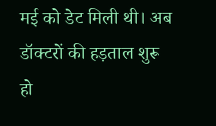मई को डेट मिली थी। अब डॉक्टरों की हड़ताल शुरू हो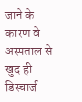जाने के कारण वे अस्पताल से खुद ही डिस्चार्ज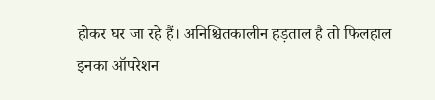होकर घर जा रहे हैं। अनिश्चितकालीन हड़ताल है तो फिलहाल इनका ऑपरेशन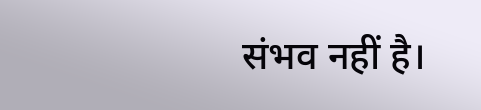संभव नहीं है।